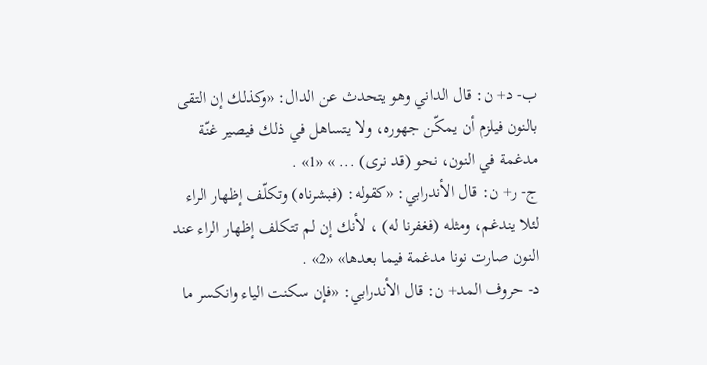ب- د+ ن: قال الداني وهو يتحدث عن الدال: «وكذلك إن التقى بالنون فيلزم أن يمكّن جهوره، ولا يتساهل في ذلك فيصير غنّة مدغمة في النون، نحو (قد نرى) ... » «1» .
ج- ر+ ن: قال الأندرابي: «كقوله: (فبشرناه) وتكلّف إظهار الراء لئلا يندغم، ومثله (فغفرنا له) ، لأنك إن لم تتكلف إظهار الراء عند النون صارت نونا مدغمة فيما بعدها» «2» .
د- حروف المد+ ن: قال الأندرابي: «فإن سكنت الياء وانكسر ما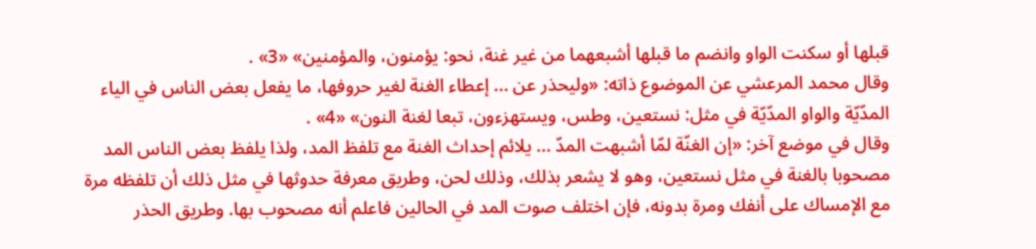قبلها أو سكنت الواو وانضم ما قبلها أشبعهما من غير غنة، نحو: يؤمنون، والمؤمنين» «3» .
وقال محمد المرعشي عن الموضوع ذاته: «وليحذر عن ... إعطاء الغنة لغير حروفها، ما يفعل بعض الناس في الياء المدّيّة والواو المدّيّة في مثل: نستعين، وطس، ويستهزءون، تبعا لغنة النون» «4» .
وقال في موضع آخر: «إن الغنّة لمّا أشبهت المدّ ... يلائم إحداث الغنة مع تلفظ المد، ولذا يلفظ بعض الناس المد مصحوبا بالغنة في مثل نستعين، وهو لا يشعر بذلك، وذلك لحن، وطريق معرفة حدوثها في مثل ذلك أن تلفظه مرة مع الإمساك على أنفك ومرة بدونه، فإن اختلف صوت المد في الحالين فاعلم أنه مصحوب بها. وطريق الحذر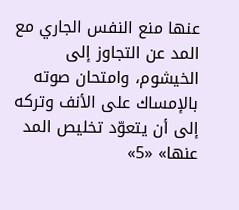عنها منع النفس الجاري مع المد عن التجاوز إلى الخيشوم، وامتحان صوته بالإمساك على الأنف وتركه إلى أن يتعوّد تخليص المد عنها» «5»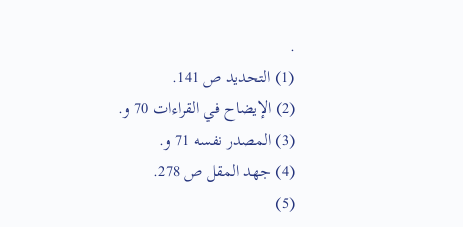.
(1) التحديد ص 141.
(2) الإيضاح في القراءات 70 و.
(3) المصدر نفسه 71 و.
(4) جهد المقل ص 278.
(5)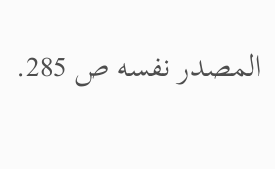المصدر نفسه ص 285.